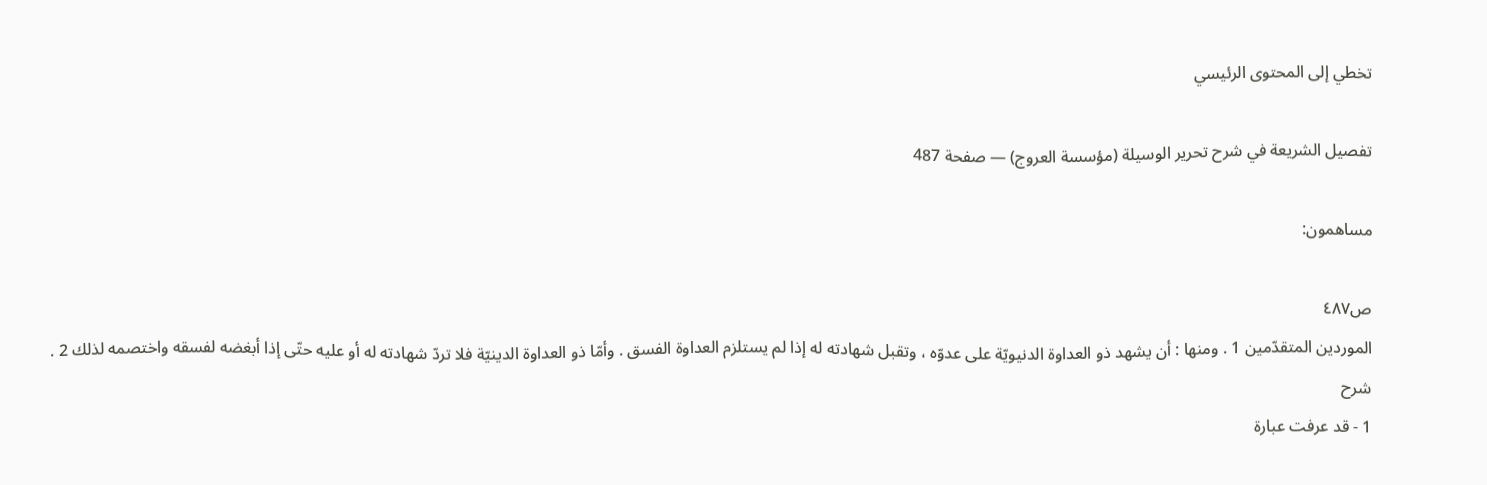تخطي إلى المحتوى الرئيسي

تفصيل الشريعة في شرح تحرير الوسيلة (مؤسسة العروج) — صفحة 487

مساهمون:

ص٤٨٧
الموردين المتقدّمين 1 . ومنها : أن يشهد ذو العداوة الدنيويّة على عدوّه ، وتقبل شهادته له إذا لم يستلزم العداوة الفسق . وأمّا ذو العداوة الدينيّة فلا تردّ شهادته له أو عليه حتّى إذا أبغضه لفسقه واختصمه لذلك 2 .
شرح
1 - قد عرفت عبارة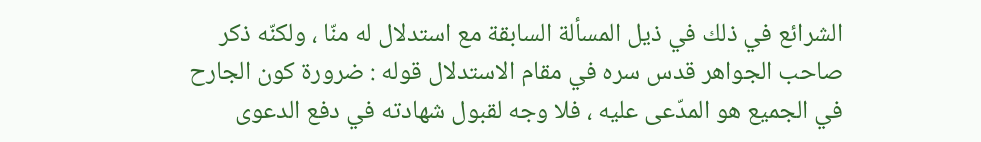الشرائع في ذلك في ذيل المسألة السابقة مع استدلال له منّا ، ولكنّه ذكر صاحب الجواهر قدس سره في مقام الاستدلال قوله : ضرورة كون الجارح في الجميع هو المدّعى عليه ، فلا وجه لقبول شهادته في دفع الدعوى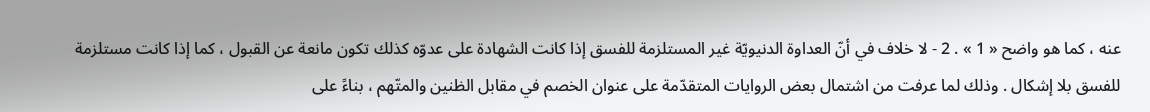عنه ، كما هو واضح « 1 » . 2 - لا خلاف في أنّ العداوة الدنيويّة غير المستلزمة للفسق إذا كانت الشهادة على عدوّه كذلك تكون مانعة عن القبول ، كما إذا كانت مستلزمة للفسق بلا إشكال . وذلك لما عرفت من اشتمال بعض الروايات المتقدّمة على عنوان الخصم في مقابل الظنين والمتّهم ، بناءً على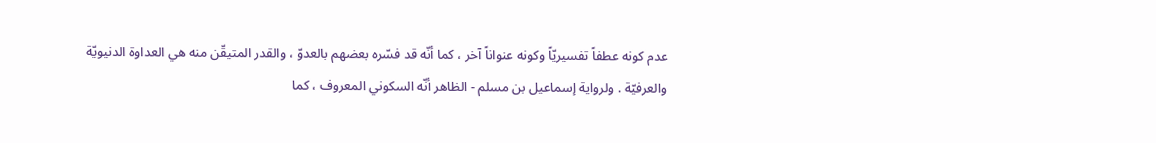عدم كونه عطفاً تفسيريّاً وكونه عنواناً آخر ، كما أنّه قد فسّره بعضهم بالعدوّ ، والقدر المتيقّن منه هي العداوة الدنيويّة والعرفيّة . ولرواية إسماعيل بن مسلم - الظاهر أنّه السكوني المعروف ، كما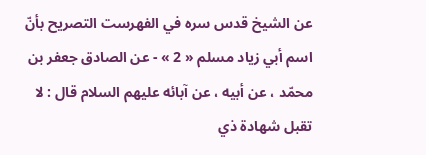عن الشيخ قدس سره في الفهرست التصريح بأنّ اسم أبي زياد مسلم « 2 » - عن الصادق جعفر بن محمّد ، عن أبيه ، عن آبائه عليهم السلام قال : لا تقبل شهادة ذي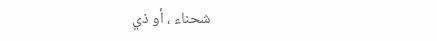شحناء ، أو ذي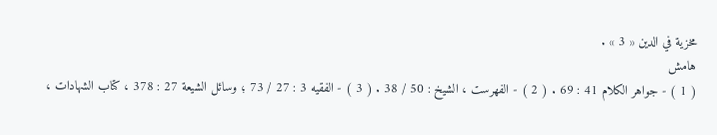مخزية في الدين « 3 » .
هامش
( 1 ) - جواهر الكلام 41 : 69 . ( 2 ) - الفهرست ، الشيخ : 50 / 38 . ( 3 ) - الفقيه 3 : 27 / 73 ؛ وسائل الشيعة 27 : 378 ، كتاب الشهادات ،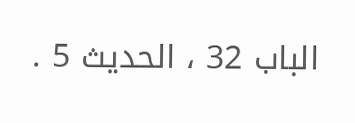الباب 32 ، الحديث 5 .